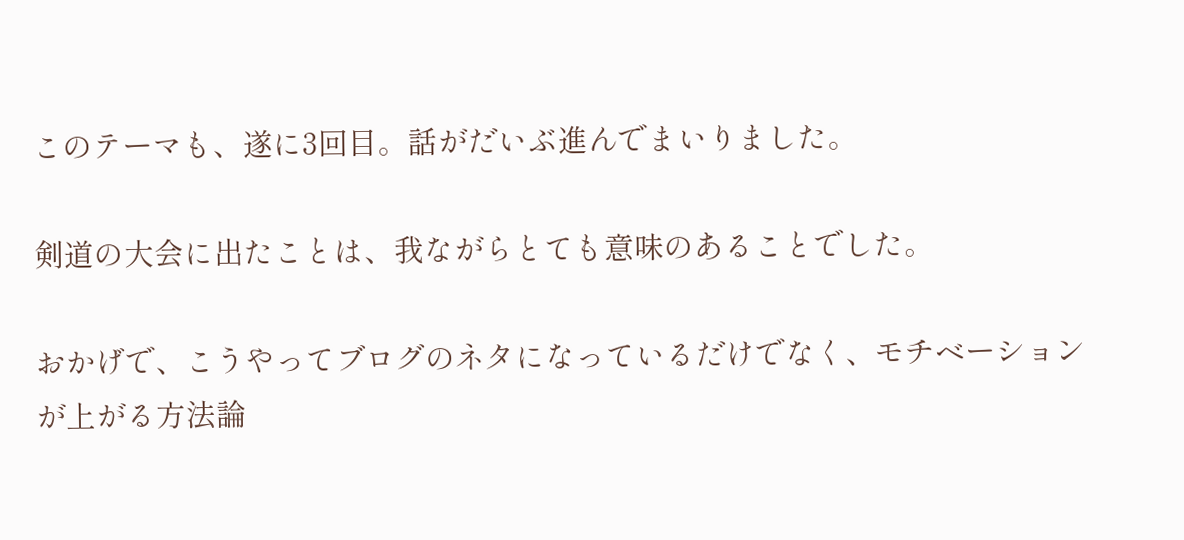このテーマも、遂に3回目。話がだいぶ進んでまいりました。

剣道の大会に出たことは、我ながらとても意味のあることでした。

おかげで、こうやってブログのネタになっているだけでなく、モチベーションが上がる方法論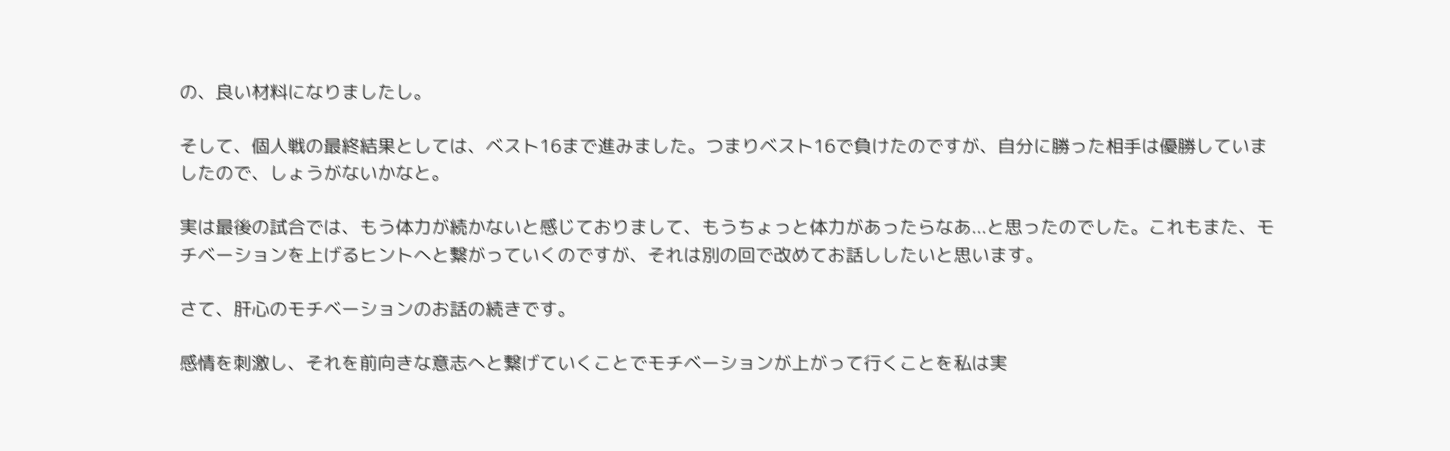の、良い材料になりましたし。

そして、個人戦の最終結果としては、ベスト16まで進みました。つまりベスト16で負けたのですが、自分に勝った相手は優勝していましたので、しょうがないかなと。

実は最後の試合では、もう体力が続かないと感じておりまして、もうちょっと体力があったらなあ...と思ったのでした。これもまた、モチベーションを上げるヒントへと繋がっていくのですが、それは別の回で改めてお話ししたいと思います。

さて、肝心のモチベーションのお話の続きです。

感情を刺激し、それを前向きな意志へと繋げていくことでモチベーションが上がって行くことを私は実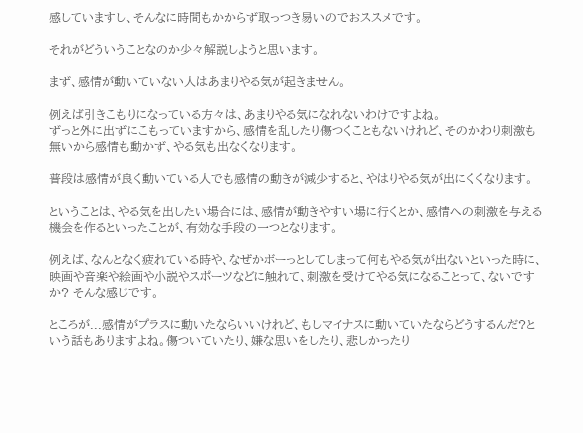感していますし、そんなに時間もかからず取っつき易いのでおススメです。

それがどういうことなのか少々解説しようと思います。

まず、感情が動いていない人はあまりやる気が起きません。

例えば引きこもりになっている方々は、あまりやる気になれないわけですよね。
ずっと外に出ずにこもっていますから、感情を乱したり傷つくこともないけれど、そのかわり刺激も無いから感情も動かず、やる気も出なくなります。

普段は感情が良く動いている人でも感情の動きが減少すると、やはりやる気が出にくくなります。

ということは、やる気を出したい場合には、感情が動きやすい場に行くとか、感情への刺激を与える機会を作るといったことが、有効な手段の一つとなります。

例えば、なんとなく疲れている時や、なぜかボーっとしてしまって何もやる気が出ないといった時に、映画や音楽や絵画や小説やスポーツなどに触れて、刺激を受けてやる気になることって、ないですか? そんな感じです。

ところが...感情がプラスに動いたならいいけれど、もしマイナスに動いていたならどうするんだ?という話もありますよね。傷ついていたり、嫌な思いをしたり、悲しかったり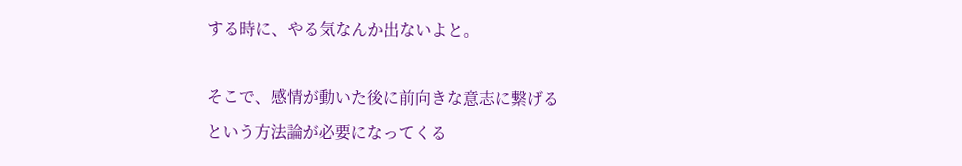する時に、やる気なんか出ないよと。

そこで、感情が動いた後に前向きな意志に繋げる
という方法論が必要になってくる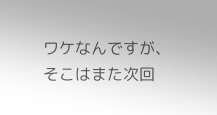ワケなんですが、そこはまた次回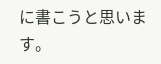に書こうと思います。